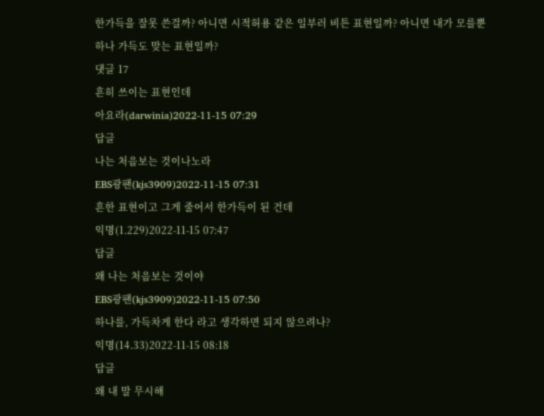한가득을 잘못 쓴걸까? 아니면 시적허용 같은 일부러 비튼 표현일까? 아니면 내가 모를뿐 하나 가득도 맞는 표현일까?
댓글 17
흔히 쓰이는 표현인데
아요라(darwinia)2022-11-15 07:29
답글
나는 처음보는 것이나노라
EBS광팬(kjs3909)2022-11-15 07:31
흔한 표현이고 그게 줄어서 한가득이 된 건데
익명(1.229)2022-11-15 07:47
답글
왜 나는 처음보는 것이야
EBS광팬(kjs3909)2022-11-15 07:50
하나를, 가득차게 한다 라고 생각하면 되지 않으려나?
익명(14.33)2022-11-15 08:18
답글
왜 내 말 무시해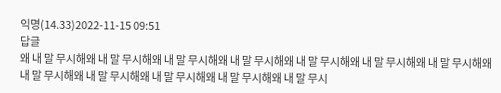익명(14.33)2022-11-15 09:51
답글
왜 내 말 무시해왜 내 말 무시해왜 내 말 무시해왜 내 말 무시해왜 내 말 무시해왜 내 말 무시해왜 내 말 무시해왜 내 말 무시해왜 내 말 무시해왜 내 말 무시해왜 내 말 무시해왜 내 말 무시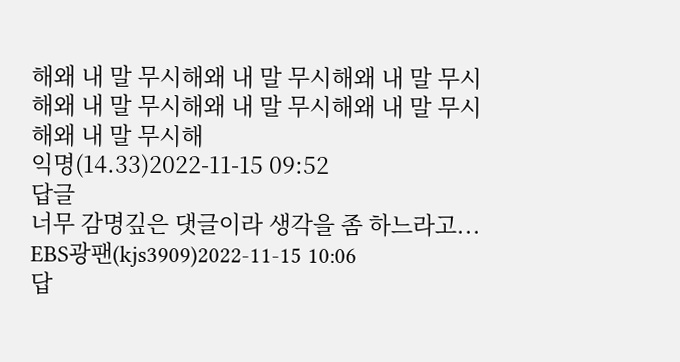해왜 내 말 무시해왜 내 말 무시해왜 내 말 무시해왜 내 말 무시해왜 내 말 무시해왜 내 말 무시해왜 내 말 무시해
익명(14.33)2022-11-15 09:52
답글
너무 감명깊은 댓글이라 생각을 좀 하느라고...
EBS광팬(kjs3909)2022-11-15 10:06
답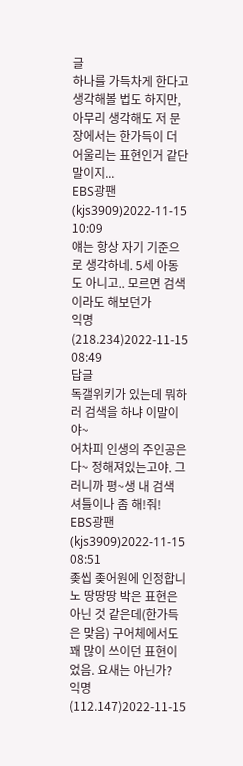글
하나를 가득차게 한다고 생각해볼 법도 하지만, 아무리 생각해도 저 문장에서는 한가득이 더 어울리는 표현인거 같단 말이지...
EBS광팬(kjs3909)2022-11-15 10:09
얘는 항상 자기 기준으로 생각하네. 5세 아동도 아니고.. 모르면 검색이라도 해보던가
익명(218.234)2022-11-15 08:49
답글
독갤위키가 있는데 뭐하러 검색을 하냐 이말이야~
어차피 인생의 주인공은 다~ 정해져있는고야. 그러니까 평~생 내 검색 셔틀이나 좀 해!줘!
EBS광팬(kjs3909)2022-11-15 08:51
좆씹 좆어원에 인정합니노 땅땅땅 박은 표현은 아닌 것 같은데(한가득은 맞음) 구어체에서도 꽤 많이 쓰이던 표현이었음. 요새는 아닌가?
익명(112.147)2022-11-15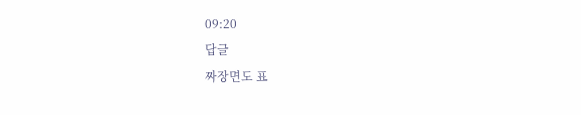09:20
답글
짜장면도 표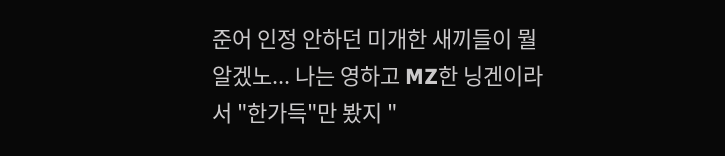준어 인정 안하던 미개한 새끼들이 뭘알겠노... 나는 영하고 MZ한 닝겐이라서 "한가득"만 봤지 "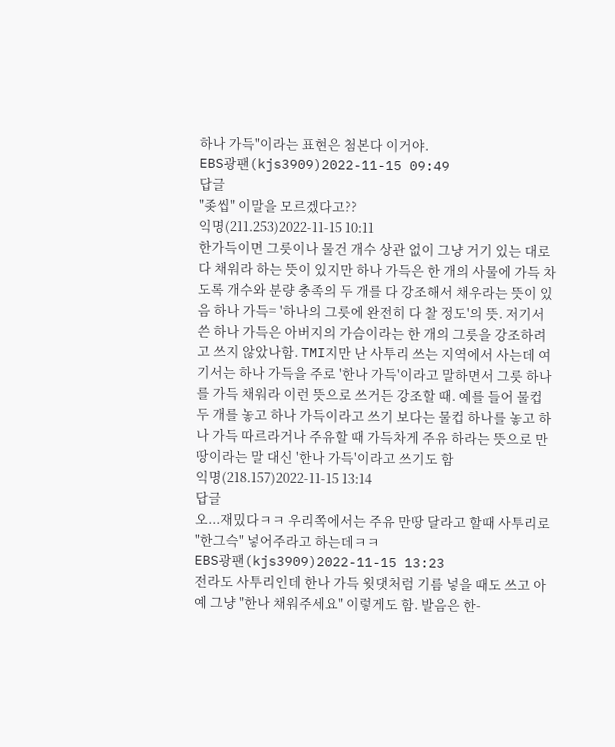하나 가득"이라는 표현은 첨본다 이거야.
EBS광팬(kjs3909)2022-11-15 09:49
답글
"좆씹" 이말을 모르겠다고??
익명(211.253)2022-11-15 10:11
한가득이면 그릇이나 물건 개수 상관 없이 그냥 거기 있는 대로 다 채워라 하는 뜻이 있지만 하나 가득은 한 개의 사물에 가득 차도록 개수와 분량 충족의 두 개를 다 강조해서 채우라는 뜻이 있음 하나 가득= '하나의 그릇에 완전히 다 찰 정도'의 뜻. 저기서 쓴 하나 가득은 아버지의 가슴이라는 한 개의 그릇을 강조하려고 쓰지 않았나함. TMI지만 난 사투리 쓰는 지역에서 사는데 여기서는 하나 가득을 주로 '한나 가득'이라고 말하면서 그릇 하나를 가득 채워라 이런 뜻으로 쓰거든 강조할 때. 예를 들어 물컵 두 개를 놓고 하나 가득이라고 쓰기 보다는 물컵 하나를 놓고 하나 가득 따르라거나 주유할 때 가득차게 주유 하라는 뜻으로 만땅이라는 말 대신 '한나 가득'이라고 쓰기도 함
익명(218.157)2022-11-15 13:14
답글
오...재밌다ㅋㅋ 우리쪽에서는 주유 만땅 달라고 할때 사투리로 "한그슥" 넣어주라고 하는데ㅋㅋ
EBS광팬(kjs3909)2022-11-15 13:23
전라도 사투리인데 한나 가득 윗댓처럼 기름 넣을 때도 쓰고 아예 그냥 "한나 채워주세요" 이렇게도 함. 발음은 한-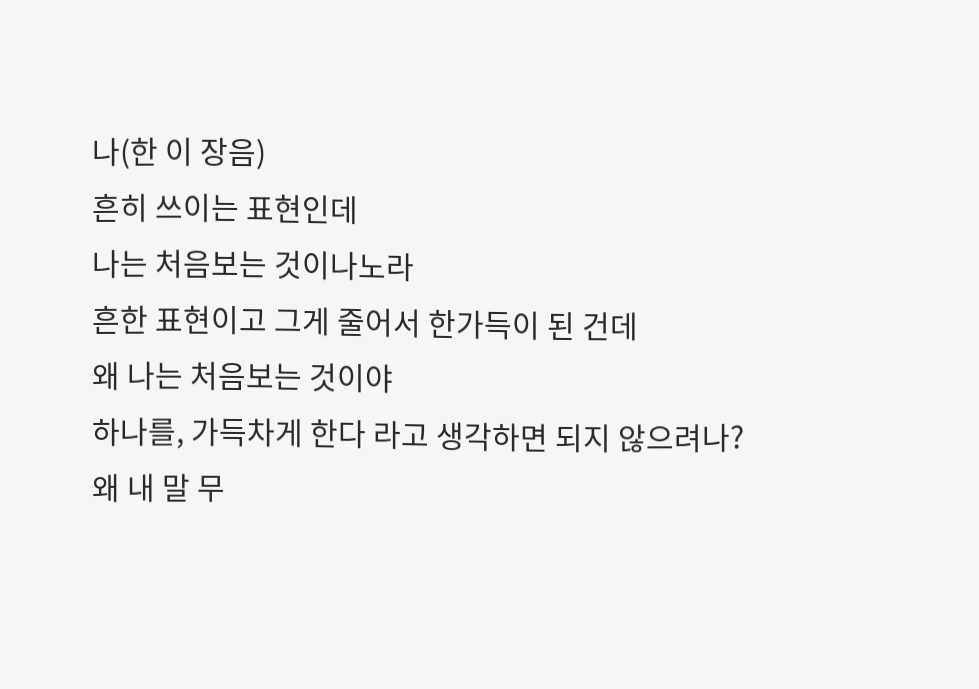나(한 이 장음)
흔히 쓰이는 표현인데
나는 처음보는 것이나노라
흔한 표현이고 그게 줄어서 한가득이 된 건데
왜 나는 처음보는 것이야
하나를, 가득차게 한다 라고 생각하면 되지 않으려나?
왜 내 말 무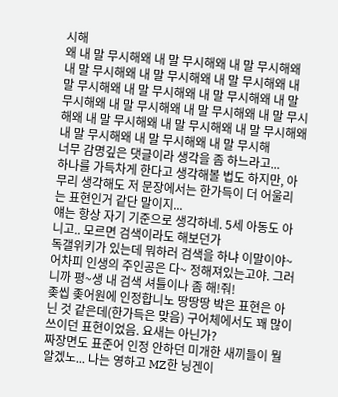시해
왜 내 말 무시해왜 내 말 무시해왜 내 말 무시해왜 내 말 무시해왜 내 말 무시해왜 내 말 무시해왜 내 말 무시해왜 내 말 무시해왜 내 말 무시해왜 내 말 무시해왜 내 말 무시해왜 내 말 무시해왜 내 말 무시해왜 내 말 무시해왜 내 말 무시해왜 내 말 무시해왜 내 말 무시해왜 내 말 무시해왜 내 말 무시해
너무 감명깊은 댓글이라 생각을 좀 하느라고...
하나를 가득차게 한다고 생각해볼 법도 하지만, 아무리 생각해도 저 문장에서는 한가득이 더 어울리는 표현인거 같단 말이지...
얘는 항상 자기 기준으로 생각하네. 5세 아동도 아니고.. 모르면 검색이라도 해보던가
독갤위키가 있는데 뭐하러 검색을 하냐 이말이야~ 어차피 인생의 주인공은 다~ 정해져있는고야. 그러니까 평~생 내 검색 셔틀이나 좀 해!줘!
좆씹 좆어원에 인정합니노 땅땅땅 박은 표현은 아닌 것 같은데(한가득은 맞음) 구어체에서도 꽤 많이 쓰이던 표현이었음. 요새는 아닌가?
짜장면도 표준어 인정 안하던 미개한 새끼들이 뭘알겠노... 나는 영하고 MZ한 닝겐이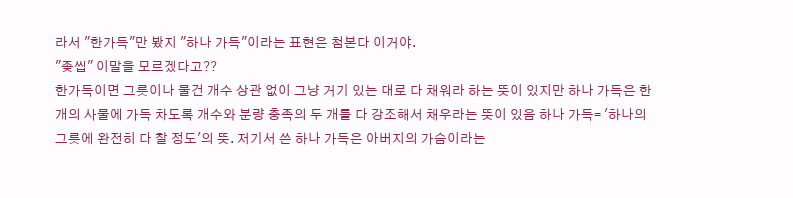라서 "한가득"만 봤지 "하나 가득"이라는 표현은 첨본다 이거야.
"좆씹" 이말을 모르겠다고??
한가득이면 그릇이나 물건 개수 상관 없이 그냥 거기 있는 대로 다 채워라 하는 뜻이 있지만 하나 가득은 한 개의 사물에 가득 차도록 개수와 분량 충족의 두 개를 다 강조해서 채우라는 뜻이 있음 하나 가득= '하나의 그릇에 완전히 다 찰 정도'의 뜻. 저기서 쓴 하나 가득은 아버지의 가슴이라는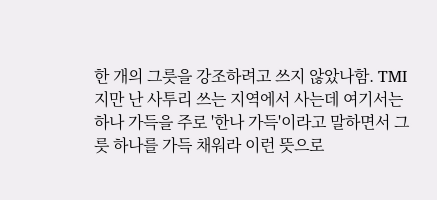한 개의 그릇을 강조하려고 쓰지 않았나함. TMI지만 난 사투리 쓰는 지역에서 사는데 여기서는 하나 가득을 주로 '한나 가득'이라고 말하면서 그릇 하나를 가득 채워라 이런 뜻으로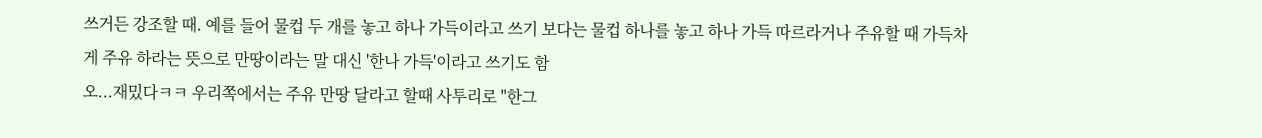쓰거든 강조할 때. 예를 들어 물컵 두 개를 놓고 하나 가득이라고 쓰기 보다는 물컵 하나를 놓고 하나 가득 따르라거나 주유할 때 가득차게 주유 하라는 뜻으로 만땅이라는 말 대신 '한나 가득'이라고 쓰기도 함
오...재밌다ㅋㅋ 우리쪽에서는 주유 만땅 달라고 할때 사투리로 "한그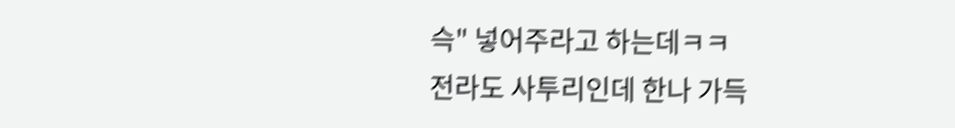슥" 넣어주라고 하는데ㅋㅋ
전라도 사투리인데 한나 가득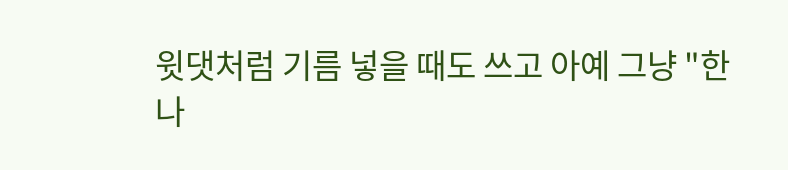윗댓처럼 기름 넣을 때도 쓰고 아예 그냥 "한나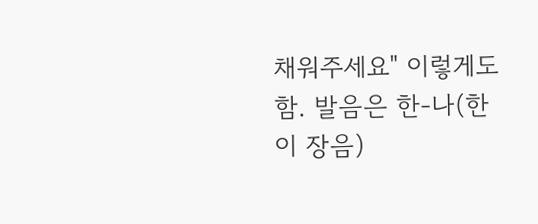채워주세요" 이렇게도 함. 발음은 한-나(한 이 장음)